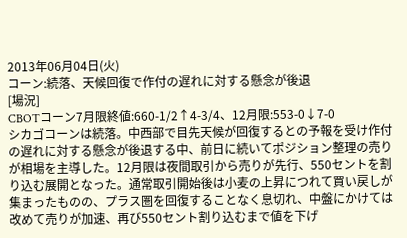2013年06月04日(火)
コーン:続落、天候回復で作付の遅れに対する懸念が後退
[場況]
CBOTコーン7月限終値:660-1/2↑4-3/4、12月限:553-0↓7-0
シカゴコーンは続落。中西部で目先天候が回復するとの予報を受け作付の遅れに対する懸念が後退する中、前日に続いてポジション整理の売りが相場を主導した。12月限は夜間取引から売りが先行、550セントを割り込む展開となった。通常取引開始後は小麦の上昇につれて買い戻しが集まったものの、プラス圏を回復することなく息切れ、中盤にかけては改めて売りが加速、再び550セント割り込むまで値を下げ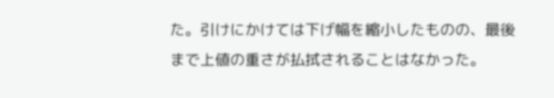た。引けにかけては下げ幅を縮小したものの、最後まで上値の重さが払拭されることはなかった。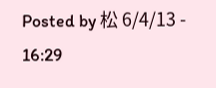Posted by 松 6/4/13 - 16:29